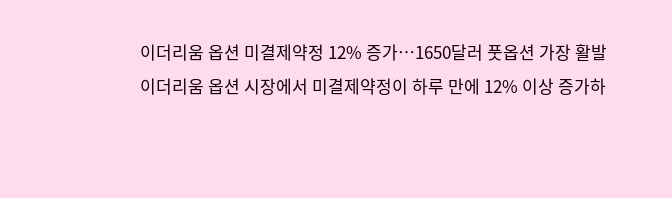이더리움 옵션 미결제약정 12% 증가…1650달러 풋옵션 가장 활발
이더리움 옵션 시장에서 미결제약정이 하루 만에 12% 이상 증가하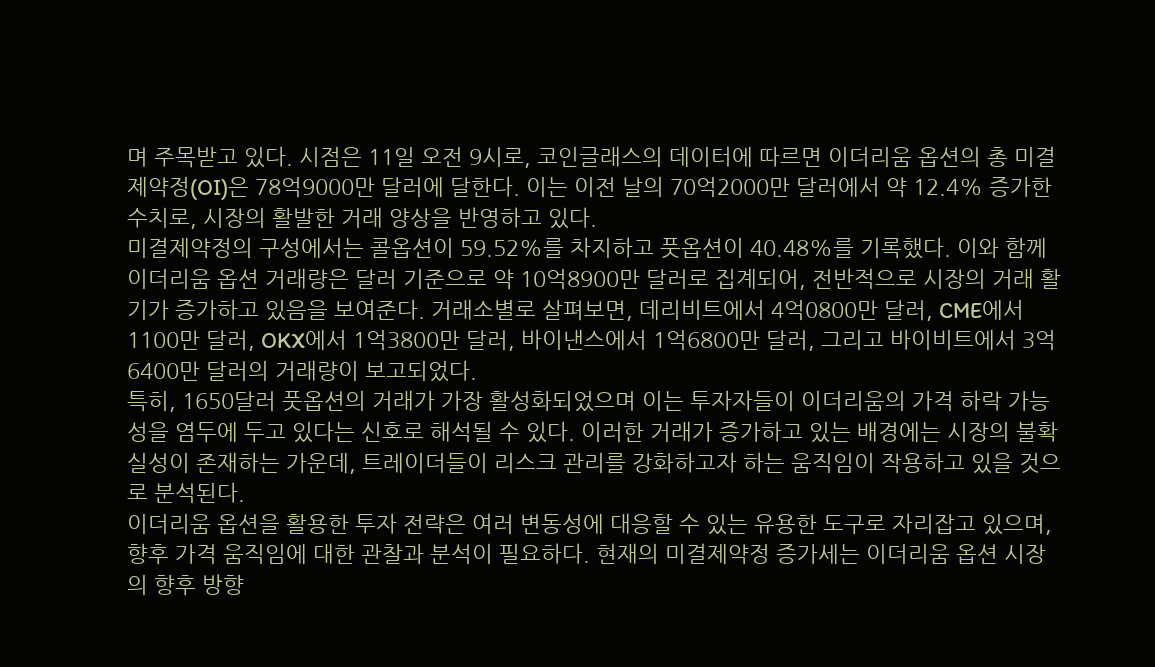며 주목받고 있다. 시점은 11일 오전 9시로, 코인글래스의 데이터에 따르면 이더리움 옵션의 총 미결제약정(OI)은 78억9000만 달러에 달한다. 이는 이전 날의 70억2000만 달러에서 약 12.4% 증가한 수치로, 시장의 활발한 거래 양상을 반영하고 있다.
미결제약정의 구성에서는 콜옵션이 59.52%를 차지하고 풋옵션이 40.48%를 기록했다. 이와 함께 이더리움 옵션 거래량은 달러 기준으로 약 10억8900만 달러로 집계되어, 전반적으로 시장의 거래 활기가 증가하고 있음을 보여준다. 거래소별로 살펴보면, 데리비트에서 4억0800만 달러, CME에서 1100만 달러, OKX에서 1억3800만 달러, 바이낸스에서 1억6800만 달러, 그리고 바이비트에서 3억6400만 달러의 거래량이 보고되었다.
특히, 1650달러 풋옵션의 거래가 가장 활성화되었으며 이는 투자자들이 이더리움의 가격 하락 가능성을 염두에 두고 있다는 신호로 해석될 수 있다. 이러한 거래가 증가하고 있는 배경에는 시장의 불확실성이 존재하는 가운데, 트레이더들이 리스크 관리를 강화하고자 하는 움직임이 작용하고 있을 것으로 분석된다.
이더리움 옵션을 활용한 투자 전략은 여러 변동성에 대응할 수 있는 유용한 도구로 자리잡고 있으며, 향후 가격 움직임에 대한 관찰과 분석이 필요하다. 현재의 미결제약정 증가세는 이더리움 옵션 시장의 향후 방향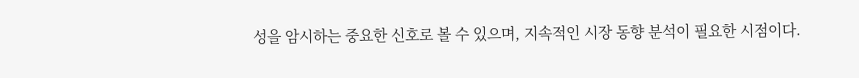성을 암시하는 중요한 신호로 볼 수 있으며, 지속적인 시장 동향 분석이 필요한 시점이다.